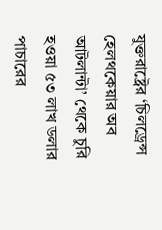যুক্তরাষ্ট্রের ‘চিলড্রেন্স হেলথকেয়ার অব আটলান্টা’ থেকে চুরি হওয়া ৫৩ লাখ ডলার পাচারের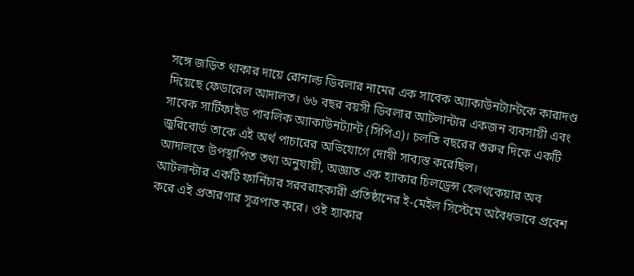সঙ্গে জড়িত থাকার দায়ে রোনাল্ড ডিবলার নামের এক সাবেক অ্যাকাউনট্যান্টকে কারাদণ্ড দিয়েছে ফেডারেল আদালত। ৬৬ বছর বয়সী ডিবলার আটলান্টার একজন ব্যবসায়ী এবং সাবেক সার্টিফাইড পাবলিক অ্যাকাউনট্যান্ট (সিপিএ)। চলতি বছরের শুরুর দিকে একটি জুরিবোর্ড তাকে এই অর্থ পাচারের অভিযোগে দোষী সাব্যস্ত করেছিল।
আদালতে উপস্থাপিত তথ্য অনুযায়ী, অজ্ঞাত এক হ্যাকার চিলড্রেন্স হেলথকেয়ার অব আটলান্টার একটি ফার্নিচার সরবরাহকারী প্রতিষ্ঠানের ই-মেইল সিস্টেমে অবৈধভাবে প্রবেশ করে এই প্রতারণার সূত্রপাত করে। ওই হ্যাকার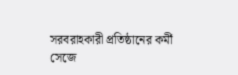সরবরাহকারী প্রতিষ্ঠানের কর্মী সেজে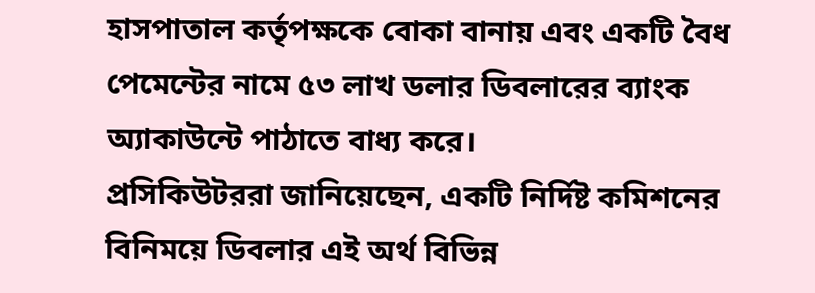হাসপাতাল কর্তৃপক্ষকে বোকা বানায় এবং একটি বৈধ পেমেন্টের নামে ৫৩ লাখ ডলার ডিবলারের ব্যাংক অ্যাকাউন্টে পাঠাতে বাধ্য করে।
প্রসিকিউটররা জানিয়েছেন, একটি নির্দিষ্ট কমিশনের বিনিময়ে ডিবলার এই অর্থ বিভিন্ন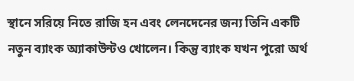স্থানে সরিয়ে নিতে রাজি হন এবং লেনদেনের জন্য তিনি একটি নতুন ব্যাংক অ্যাকাউন্টও খোলেন। কিন্তু ব্যাংক যখন পুরো অর্থ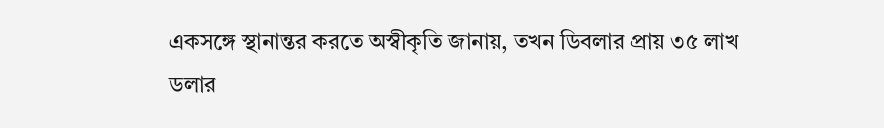একসঙ্গে স্থানান্তর করতে অস্বীকৃতি জানায়, তখন ডিবলার প্রায় ৩৫ লাখ ডলার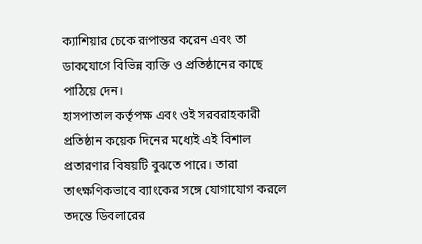ক্যাশিয়ার চেকে রূপান্তর করেন এবং তা ডাকযোগে বিভিন্ন ব্যক্তি ও প্রতিষ্ঠানের কাছে পাঠিয়ে দেন।
হাসপাতাল কর্তৃপক্ষ এবং ওই সরবরাহকারী প্রতিষ্ঠান কয়েক দিনের মধ্যেই এই বিশাল প্রতারণার বিষয়টি বুঝতে পারে। তারা তাৎক্ষণিকভাবে ব্যাংকের সঙ্গে যোগাযোগ করলে তদন্তে ডিবলারের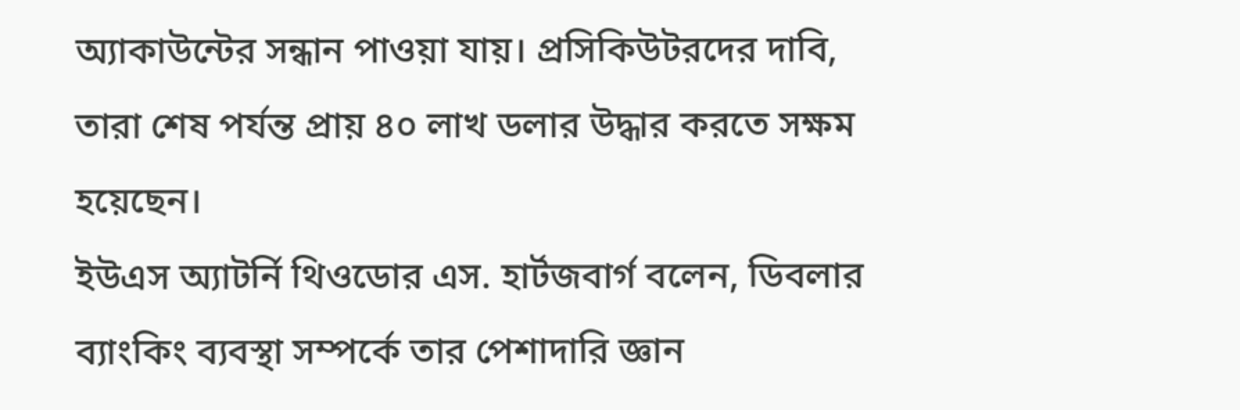অ্যাকাউন্টের সন্ধান পাওয়া যায়। প্রসিকিউটরদের দাবি, তারা শেষ পর্যন্ত প্রায় ৪০ লাখ ডলার উদ্ধার করতে সক্ষম হয়েছেন।
ইউএস অ্যাটর্নি থিওডোর এস. হার্টজবার্গ বলেন, ডিবলার ব্যাংকিং ব্যবস্থা সম্পর্কে তার পেশাদারি জ্ঞান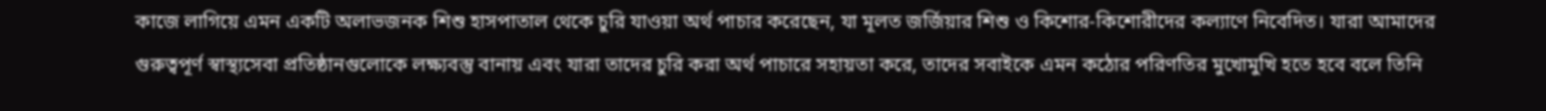কাজে লাগিয়ে এমন একটি অলাভজনক শিশু হাসপাতাল থেকে চুরি যাওয়া অর্থ পাচার করেছেন, যা মূলত জর্জিয়ার শিশু ও কিশোর-কিশোরীদের কল্যাণে নিবেদিত। যারা আমাদের গুরুত্বপূর্ণ স্বাস্থ্যসেবা প্রতিষ্ঠানগুলোকে লক্ষ্যবস্তু বানায় এবং যারা তাদের চুরি করা অর্থ পাচারে সহায়তা করে, তাদের সবাইকে এমন কঠোর পরিণতির মুখোমুখি হতে হবে বলে তিনি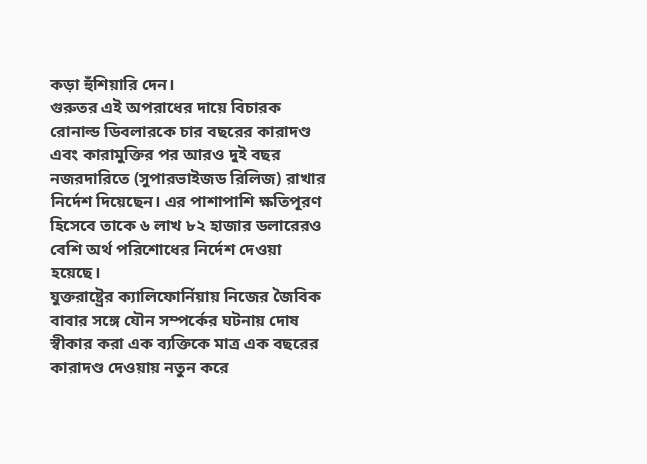কড়া হুঁশিয়ারি দেন।
গুরুতর এই অপরাধের দায়ে বিচারক রোনাল্ড ডিবলারকে চার বছরের কারাদণ্ড এবং কারামুক্তির পর আরও দুই বছর নজরদারিতে (সুপারভাইজড রিলিজ) রাখার নির্দেশ দিয়েছেন। এর পাশাপাশি ক্ষতিপূরণ হিসেবে তাকে ৬ লাখ ৮২ হাজার ডলারেরও বেশি অর্থ পরিশোধের নির্দেশ দেওয়া হয়েছে।
যুক্তরাষ্ট্রের ক্যালিফোর্নিয়ায় নিজের জৈবিক বাবার সঙ্গে যৌন সম্পর্কের ঘটনায় দোষ স্বীকার করা এক ব্যক্তিকে মাত্র এক বছরের কারাদণ্ড দেওয়ায় নতুন করে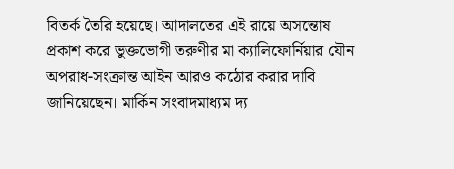বিতর্ক তৈরি হয়েছে। আদালতের এই রায়ে অসন্তোষ প্রকাশ করে ভুক্তভোগী তরুণীর মা ক্যালিফোর্নিয়ার যৌন অপরাধ-সংক্রান্ত আইন আরও কঠোর করার দাবি জানিয়েছেন। মার্কিন সংবাদমাধ্যম দ্য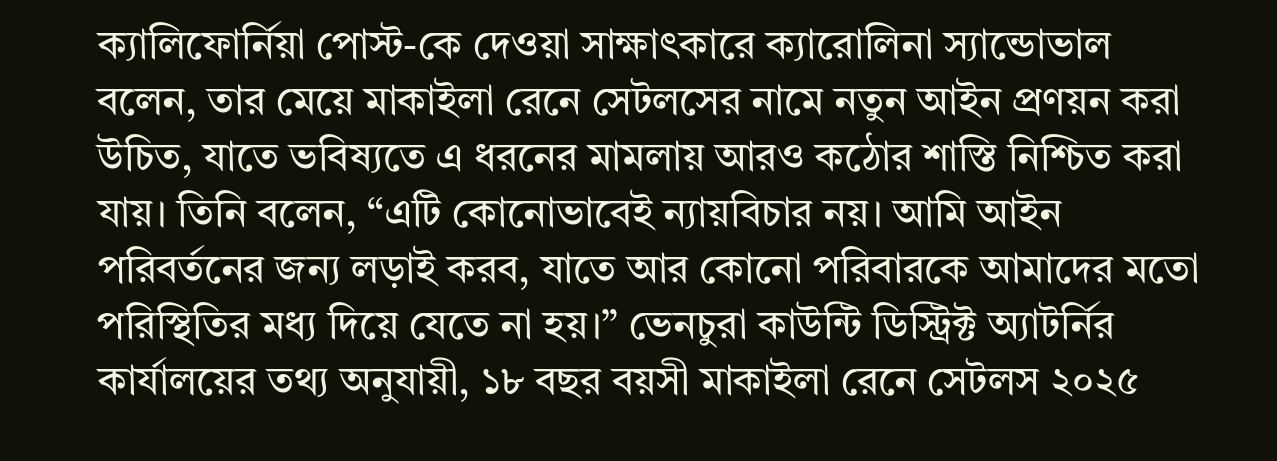ক্যালিফোর্নিয়া পোস্ট-কে দেওয়া সাক্ষাৎকারে ক্যারোলিনা স্যান্ডোভাল বলেন, তার মেয়ে মাকাইলা রেনে সেটলসের নামে নতুন আইন প্রণয়ন করা উচিত, যাতে ভবিষ্যতে এ ধরনের মামলায় আরও কঠোর শাস্তি নিশ্চিত করা যায়। তিনি বলেন, “এটি কোনোভাবেই ন্যায়বিচার নয়। আমি আইন পরিবর্তনের জন্য লড়াই করব, যাতে আর কোনো পরিবারকে আমাদের মতো পরিস্থিতির মধ্য দিয়ে যেতে না হয়।” ভেনচুরা কাউন্টি ডিস্ট্রিক্ট অ্যাটর্নির কার্যালয়ের তথ্য অনুযায়ী, ১৮ বছর বয়সী মাকাইলা রেনে সেটলস ২০২৫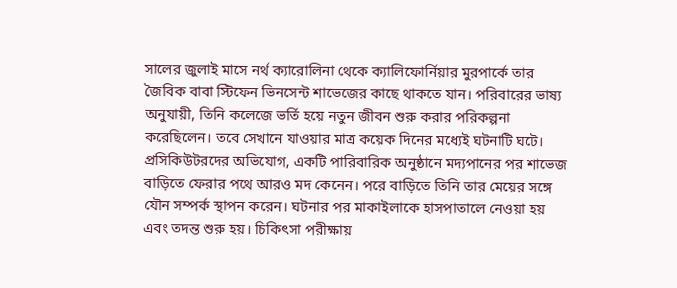সালের জুলাই মাসে নর্থ ক্যারোলিনা থেকে ক্যালিফোর্নিয়ার মুরপার্কে তার জৈবিক বাবা স্টিফেন ভিনসেন্ট শাভেজের কাছে থাকতে যান। পরিবারের ভাষ্য অনুযায়ী, তিনি কলেজে ভর্তি হয়ে নতুন জীবন শুরু করার পরিকল্পনা করেছিলেন। তবে সেখানে যাওয়ার মাত্র কয়েক দিনের মধ্যেই ঘটনাটি ঘটে। প্রসিকিউটরদের অভিযোগ, একটি পারিবারিক অনুষ্ঠানে মদ্যপানের পর শাভেজ বাড়িতে ফেরার পথে আরও মদ কেনেন। পরে বাড়িতে তিনি তার মেয়ের সঙ্গে যৌন সম্পর্ক স্থাপন করেন। ঘটনার পর মাকাইলাকে হাসপাতালে নেওয়া হয় এবং তদন্ত শুরু হয়। চিকিৎসা পরীক্ষায়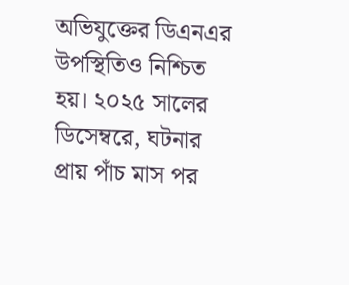অভিযুক্তের ডিএনএর উপস্থিতিও নিশ্চিত হয়। ২০২৫ সালের ডিসেম্বরে, ঘটনার প্রায় পাঁচ মাস পর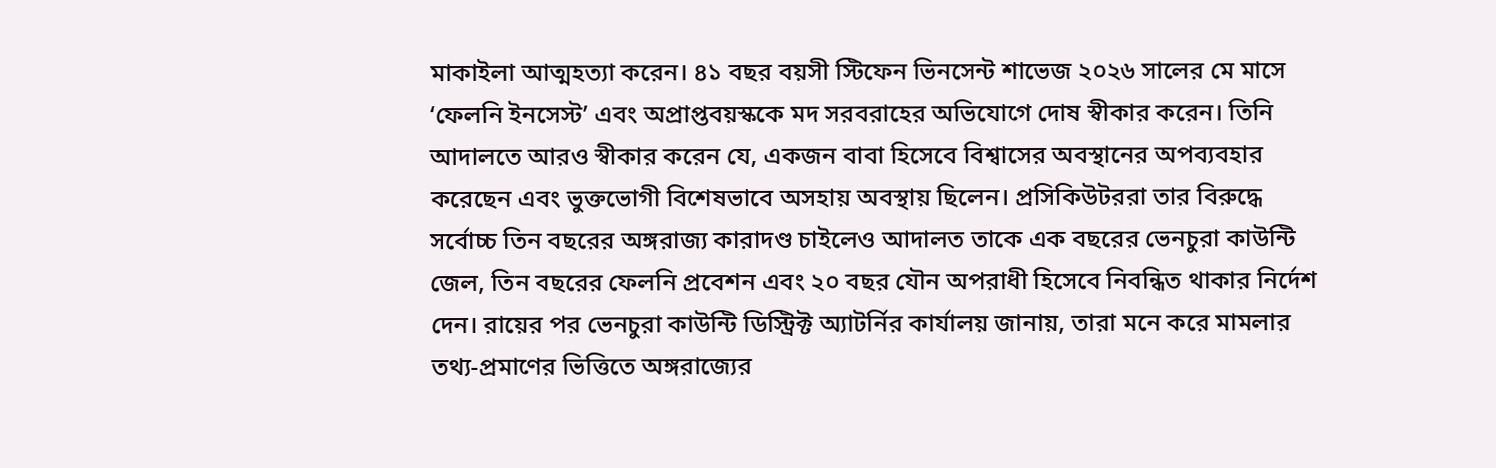মাকাইলা আত্মহত্যা করেন। ৪১ বছর বয়সী স্টিফেন ভিনসেন্ট শাভেজ ২০২৬ সালের মে মাসে ‘ফেলনি ইনসেস্ট’ এবং অপ্রাপ্তবয়স্ককে মদ সরবরাহের অভিযোগে দোষ স্বীকার করেন। তিনি আদালতে আরও স্বীকার করেন যে, একজন বাবা হিসেবে বিশ্বাসের অবস্থানের অপব্যবহার করেছেন এবং ভুক্তভোগী বিশেষভাবে অসহায় অবস্থায় ছিলেন। প্রসিকিউটররা তার বিরুদ্ধে সর্বোচ্চ তিন বছরের অঙ্গরাজ্য কারাদণ্ড চাইলেও আদালত তাকে এক বছরের ভেনচুরা কাউন্টি জেল, তিন বছরের ফেলনি প্রবেশন এবং ২০ বছর যৌন অপরাধী হিসেবে নিবন্ধিত থাকার নির্দেশ দেন। রায়ের পর ভেনচুরা কাউন্টি ডিস্ট্রিক্ট অ্যাটর্নির কার্যালয় জানায়, তারা মনে করে মামলার তথ্য-প্রমাণের ভিত্তিতে অঙ্গরাজ্যের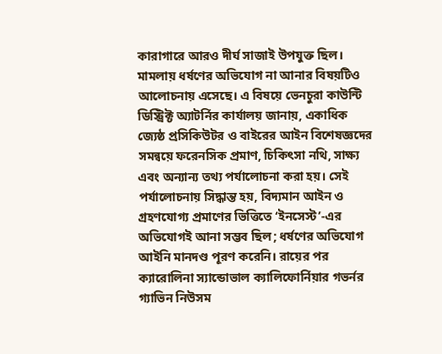কারাগারে আরও দীর্ঘ সাজাই উপযুক্ত ছিল। মামলায় ধর্ষণের অভিযোগ না আনার বিষয়টিও আলোচনায় এসেছে। এ বিষয়ে ভেনচুরা কাউন্টি ডিস্ট্রিক্ট অ্যাটর্নির কার্যালয় জানায়, একাধিক জ্যেষ্ঠ প্রসিকিউটর ও বাইরের আইন বিশেষজ্ঞদের সমন্বয়ে ফরেনসিক প্রমাণ, চিকিৎসা নথি, সাক্ষ্য এবং অন্যান্য তথ্য পর্যালোচনা করা হয়। সেই পর্যালোচনায় সিদ্ধান্ত হয়, বিদ্যমান আইন ও গ্রহণযোগ্য প্রমাণের ভিত্তিতে ‘ইনসেস্ট’-এর অভিযোগই আনা সম্ভব ছিল; ধর্ষণের অভিযোগ আইনি মানদণ্ড পূরণ করেনি। রায়ের পর ক্যারোলিনা স্যান্ডোভাল ক্যালিফোর্নিয়ার গভর্নর গ্যাভিন নিউসম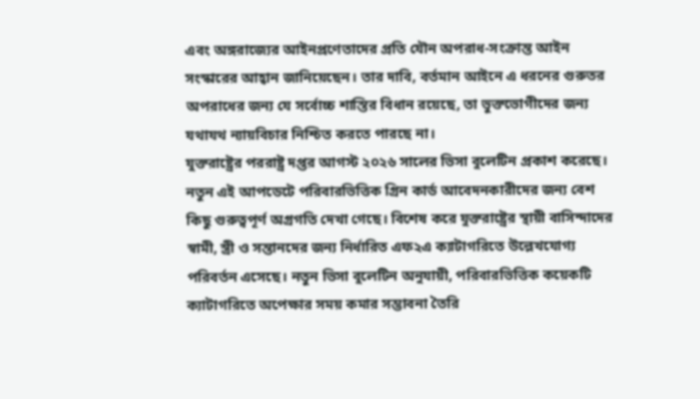এবং অঙ্গরাজ্যের আইনপ্রণেতাদের প্রতি যৌন অপরাধ-সংক্রান্ত আইন সংস্কারের আহ্বান জানিয়েছেন। তার দাবি, বর্তমান আইনে এ ধরনের গুরুতর অপরাধের জন্য যে সর্বোচ্চ শাস্তির বিধান রয়েছে, তা ভুক্তভোগীদের জন্য যথাযথ ন্যায়বিচার নিশ্চিত করতে পারছে না।
যুক্তরাষ্ট্রের পররাষ্ট্র দপ্তর আগস্ট ২০২৬ সালের ভিসা বুলেটিন প্রকাশ করেছে। নতুন এই আপডেটে পরিবারভিত্তিক গ্রিন কার্ড আবেদনকারীদের জন্য বেশ কিছু গুরুত্বপূর্ণ অগ্রগতি দেখা গেছে। বিশেষ করে যুক্তরাষ্ট্রের স্থায়ী বাসিন্দাদের স্বামী, স্ত্রী ও সন্তানদের জন্য নির্ধারিত এফ২এ ক্যাটাগরিতে উল্লেখযোগ্য পরিবর্তন এসেছে। নতুন ভিসা বুলেটিন অনুযায়ী, পরিবারভিত্তিক কয়েকটি ক্যাটাগরিতে অপেক্ষার সময় কমার সম্ভাবনা তৈরি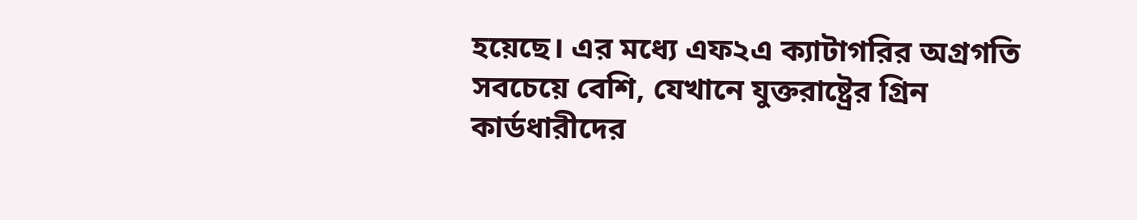হয়েছে। এর মধ্যে এফ২এ ক্যাটাগরির অগ্রগতি সবচেয়ে বেশি, যেখানে যুক্তরাষ্ট্রের গ্রিন কার্ডধারীদের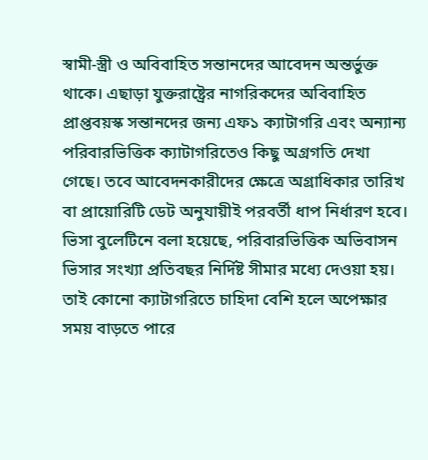স্বামী-স্ত্রী ও অবিবাহিত সন্তানদের আবেদন অন্তর্ভুক্ত থাকে। এছাড়া যুক্তরাষ্ট্রের নাগরিকদের অবিবাহিত প্রাপ্তবয়স্ক সন্তানদের জন্য এফ১ ক্যাটাগরি এবং অন্যান্য পরিবারভিত্তিক ক্যাটাগরিতেও কিছু অগ্রগতি দেখা গেছে। তবে আবেদনকারীদের ক্ষেত্রে অগ্রাধিকার তারিখ বা প্রায়োরিটি ডেট অনুযায়ীই পরবর্তী ধাপ নির্ধারণ হবে। ভিসা বুলেটিনে বলা হয়েছে, পরিবারভিত্তিক অভিবাসন ভিসার সংখ্যা প্রতিবছর নির্দিষ্ট সীমার মধ্যে দেওয়া হয়। তাই কোনো ক্যাটাগরিতে চাহিদা বেশি হলে অপেক্ষার সময় বাড়তে পারে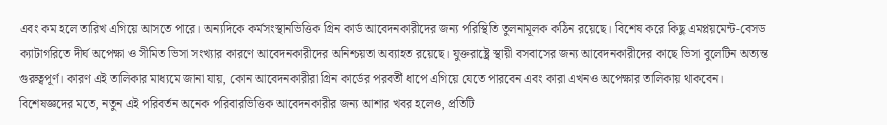এবং কম হলে তারিখ এগিয়ে আসতে পারে। অন্যদিকে কর্মসংস্থানভিত্তিক গ্রিন কার্ড আবেদনকারীদের জন্য পরিস্থিতি তুলনামূলক কঠিন রয়েছে। বিশেষ করে কিছু এমপ্লয়মেন্ট-বেসড ক্যাটাগরিতে দীর্ঘ অপেক্ষা ও সীমিত ভিসা সংখ্যার কারণে আবেদনকারীদের অনিশ্চয়তা অব্যাহত রয়েছে। যুক্তরাষ্ট্রে স্থায়ী বসবাসের জন্য আবেদনকারীদের কাছে ভিসা বুলেটিন অত্যন্ত গুরুত্বপূর্ণ। কারণ এই তালিকার মাধ্যমে জানা যায়, কোন আবেদনকারীরা গ্রিন কার্ডের পরবর্তী ধাপে এগিয়ে যেতে পারবেন এবং কারা এখনও অপেক্ষার তালিকায় থাকবেন। বিশেষজ্ঞদের মতে, নতুন এই পরিবর্তন অনেক পরিবারভিত্তিক আবেদনকারীর জন্য আশার খবর হলেও, প্রতিটি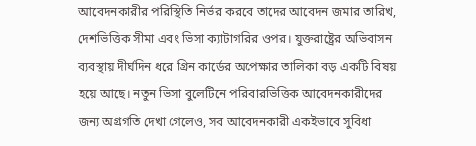আবেদনকারীর পরিস্থিতি নির্ভর করবে তাদের আবেদন জমার তারিখ, দেশভিত্তিক সীমা এবং ভিসা ক্যাটাগরির ওপর। যুক্তরাষ্ট্রের অভিবাসন ব্যবস্থায় দীর্ঘদিন ধরে গ্রিন কার্ডের অপেক্ষার তালিকা বড় একটি বিষয় হয়ে আছে। নতুন ভিসা বুলেটিনে পরিবারভিত্তিক আবেদনকারীদের জন্য অগ্রগতি দেখা গেলেও, সব আবেদনকারী একইভাবে সুবিধা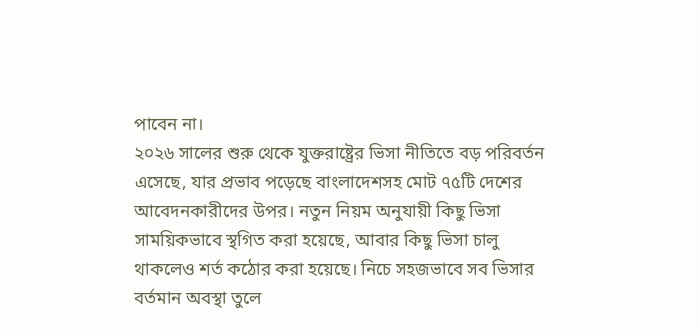পাবেন না।
২০২৬ সালের শুরু থেকে যুক্তরাষ্ট্রের ভিসা নীতিতে বড় পরিবর্তন এসেছে, যার প্রভাব পড়েছে বাংলাদেশসহ মোট ৭৫টি দেশের আবেদনকারীদের উপর। নতুন নিয়ম অনুযায়ী কিছু ভিসা সাময়িকভাবে স্থগিত করা হয়েছে, আবার কিছু ভিসা চালু থাকলেও শর্ত কঠোর করা হয়েছে। নিচে সহজভাবে সব ভিসার বর্তমান অবস্থা তুলে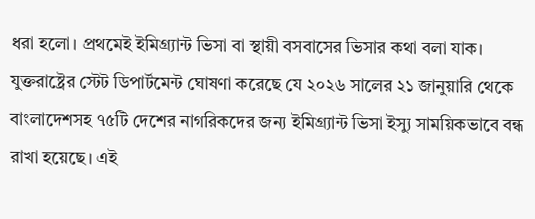ধরা হলো। প্রথমেই ইমিগ্র্যান্ট ভিসা বা স্থায়ী বসবাসের ভিসার কথা বলা যাক। যুক্তরাষ্ট্রের স্টেট ডিপার্টমেন্ট ঘোষণা করেছে যে ২০২৬ সালের ২১ জানুয়ারি থেকে বাংলাদেশসহ ৭৫টি দেশের নাগরিকদের জন্য ইমিগ্র্যান্ট ভিসা ইস্যু সাময়িকভাবে বন্ধ রাখা হয়েছে। এই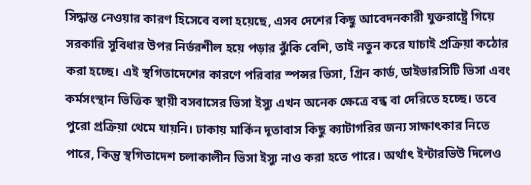সিদ্ধান্ত নেওয়ার কারণ হিসেবে বলা হয়েছে, এসব দেশের কিছু আবেদনকারী যুক্তরাষ্ট্রে গিয়ে সরকারি সুবিধার উপর নির্ভরশীল হয়ে পড়ার ঝুঁকি বেশি, তাই নতুন করে যাচাই প্রক্রিয়া কঠোর করা হচ্ছে। এই স্থগিতাদেশের কারণে পরিবার স্পন্সর ভিসা, গ্রিন কার্ড, ডাইভারসিটি ভিসা এবং কর্মসংস্থান ভিত্তিক স্থায়ী বসবাসের ভিসা ইস্যু এখন অনেক ক্ষেত্রে বন্ধ বা দেরিতে হচ্ছে। তবে পুরো প্রক্রিয়া থেমে যায়নি। ঢাকায় মার্কিন দূতাবাস কিছু ক্যাটাগরির জন্য সাক্ষাৎকার নিতে পারে, কিন্তু স্থগিতাদেশ চলাকালীন ভিসা ইস্যু নাও করা হতে পারে। অর্থাৎ ইন্টারভিউ দিলেও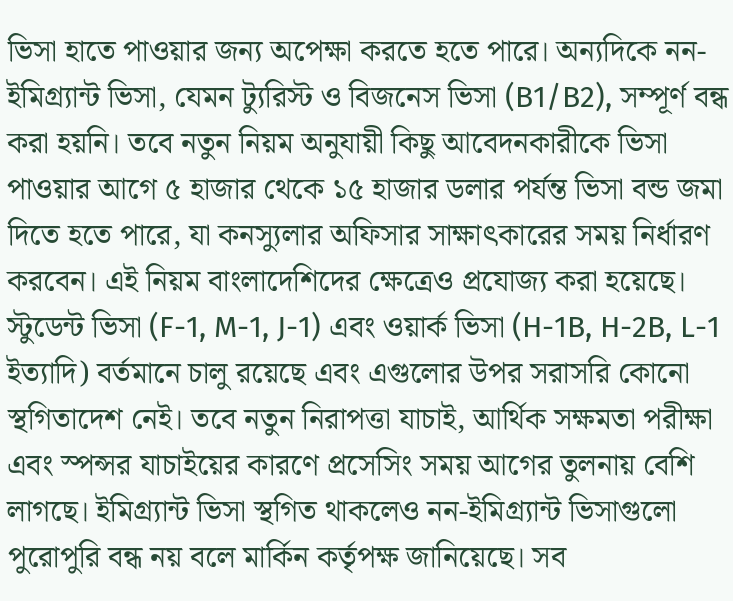ভিসা হাতে পাওয়ার জন্য অপেক্ষা করতে হতে পারে। অন্যদিকে নন-ইমিগ্র্যান্ট ভিসা, যেমন ট্যুরিস্ট ও বিজনেস ভিসা (B1/B2), সম্পূর্ণ বন্ধ করা হয়নি। তবে নতুন নিয়ম অনুযায়ী কিছু আবেদনকারীকে ভিসা পাওয়ার আগে ৫ হাজার থেকে ১৫ হাজার ডলার পর্যন্ত ভিসা বন্ড জমা দিতে হতে পারে, যা কনস্যুলার অফিসার সাক্ষাৎকারের সময় নির্ধারণ করবেন। এই নিয়ম বাংলাদেশিদের ক্ষেত্রেও প্রযোজ্য করা হয়েছে। স্টুডেন্ট ভিসা (F-1, M-1, J-1) এবং ওয়ার্ক ভিসা (H-1B, H-2B, L-1 ইত্যাদি) বর্তমানে চালু রয়েছে এবং এগুলোর উপর সরাসরি কোনো স্থগিতাদেশ নেই। তবে নতুন নিরাপত্তা যাচাই, আর্থিক সক্ষমতা পরীক্ষা এবং স্পন্সর যাচাইয়ের কারণে প্রসেসিং সময় আগের তুলনায় বেশি লাগছে। ইমিগ্র্যান্ট ভিসা স্থগিত থাকলেও নন-ইমিগ্র্যান্ট ভিসাগুলো পুরোপুরি বন্ধ নয় বলে মার্কিন কর্তৃপক্ষ জানিয়েছে। সব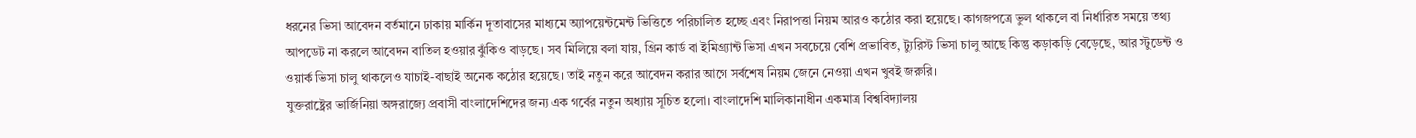ধরনের ভিসা আবেদন বর্তমানে ঢাকায় মার্কিন দূতাবাসের মাধ্যমে অ্যাপয়েন্টমেন্ট ভিত্তিতে পরিচালিত হচ্ছে এবং নিরাপত্তা নিয়ম আরও কঠোর করা হয়েছে। কাগজপত্রে ভুল থাকলে বা নির্ধারিত সময়ে তথ্য আপডেট না করলে আবেদন বাতিল হওয়ার ঝুঁকিও বাড়ছে। সব মিলিয়ে বলা যায়, গ্রিন কার্ড বা ইমিগ্র্যান্ট ভিসা এখন সবচেয়ে বেশি প্রভাবিত, ট্যুরিস্ট ভিসা চালু আছে কিন্তু কড়াকড়ি বেড়েছে, আর স্টুডেন্ট ও ওয়ার্ক ভিসা চালু থাকলেও যাচাই-বাছাই অনেক কঠোর হয়েছে। তাই নতুন করে আবেদন করার আগে সর্বশেষ নিয়ম জেনে নেওয়া এখন খুবই জরুরি।
যুক্তরাষ্ট্রের ভার্জিনিয়া অঙ্গরাজ্যে প্রবাসী বাংলাদেশিদের জন্য এক গর্বের নতুন অধ্যায় সূচিত হলো। বাংলাদেশি মালিকানাধীন একমাত্র বিশ্ববিদ্যালয়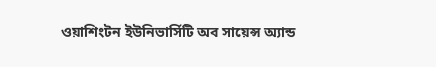ওয়াশিংটন ইউনিভার্সিটি অব সায়েন্স অ্যান্ড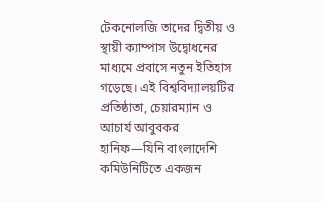টেকনোলজি তাদের দ্বিতীয় ও স্থায়ী ক্যাম্পাস উদ্বোধনের মাধ্যমে প্রবাসে নতুন ইতিহাস গড়েছে। এই বিশ্ববিদ্যালয়টির প্রতিষ্ঠাতা, চেয়ারম্যান ও আচার্য আবুবকর হানিফ—যিনি বাংলাদেশি কমিউনিটিতে একজন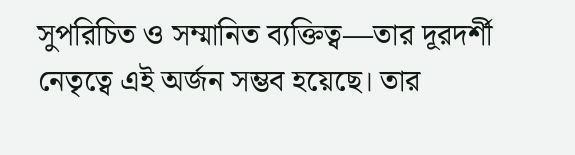সুপরিচিত ও সম্মানিত ব্যক্তিত্ব—তার দূরদর্শী নেতৃত্বে এই অর্জন সম্ভব হয়েছে। তার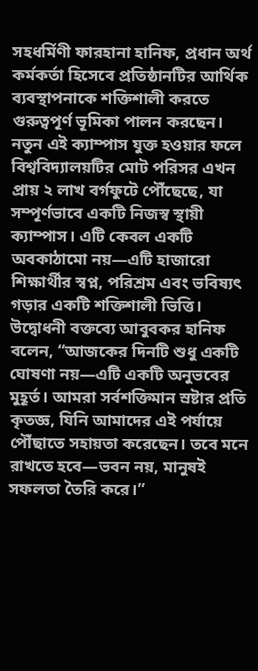সহধর্মিণী ফারহানা হানিফ, প্রধান অর্থ কর্মকর্তা হিসেবে প্রতিষ্ঠানটির আর্থিক ব্যবস্থাপনাকে শক্তিশালী করতে গুরুত্বপূর্ণ ভূমিকা পালন করছেন। নতুন এই ক্যাম্পাস যুক্ত হওয়ার ফলে বিশ্ববিদ্যালয়টির মোট পরিসর এখন প্রায় ২ লাখ বর্গফুটে পৌঁছেছে, যা সম্পূর্ণভাবে একটি নিজস্ব স্থায়ী ক্যাম্পাস। এটি কেবল একটি অবকাঠামো নয়—এটি হাজারো শিক্ষার্থীর স্বপ্ন, পরিশ্রম এবং ভবিষ্যৎ গড়ার একটি শক্তিশালী ভিত্তি। উদ্বোধনী বক্তব্যে আবুবকর হানিফ বলেন, “আজকের দিনটি শুধু একটি ঘোষণা নয়—এটি একটি অনুভবের মুহূর্ত। আমরা সর্বশক্তিমান স্রষ্টার প্রতি কৃতজ্ঞ, যিনি আমাদের এই পর্যায়ে পৌঁছাতে সহায়তা করেছেন। তবে মনে রাখতে হবে—ভবন নয়, মানুষই সফলতা তৈরি করে।”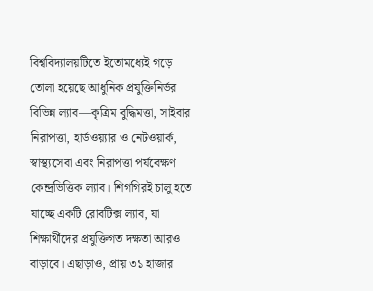বিশ্ববিদ্যালয়টিতে ইতোমধ্যেই গড়ে তোলা হয়েছে আধুনিক প্রযুক্তিনির্ভর বিভিন্ন ল্যাব—কৃত্রিম বুদ্ধিমত্তা, সাইবার নিরাপত্তা, হার্ডওয়্যার ও নেটওয়ার্ক, স্বাস্থ্যসেবা এবং নিরাপত্তা পর্যবেক্ষণ কেন্দ্রভিত্তিক ল্যাব। শিগগিরই চালু হতে যাচ্ছে একটি রোবটিক্স ল্যাব, যা শিক্ষার্থীদের প্রযুক্তিগত দক্ষতা আরও বাড়াবে। এছাড়াও, প্রায় ৩১ হাজার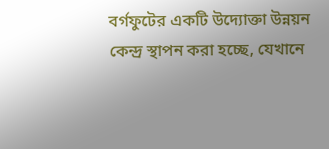বর্গফুটের একটি উদ্যোক্তা উন্নয়ন কেন্দ্র স্থাপন করা হচ্ছে, যেখানে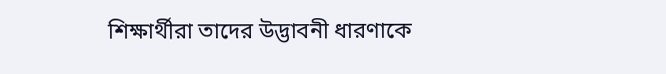শিক্ষার্থীরা তাদের উদ্ভাবনী ধারণাকে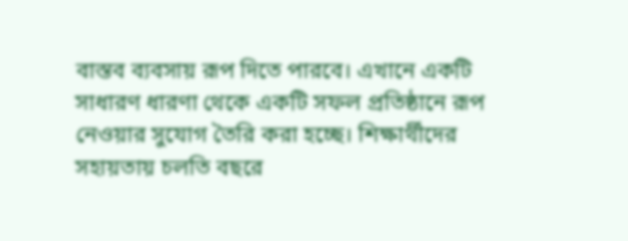বাস্তব ব্যবসায় রূপ দিতে পারবে। এখানে একটি সাধারণ ধারণা থেকে একটি সফল প্রতিষ্ঠানে রূপ নেওয়ার সুযোগ তৈরি করা হচ্ছে। শিক্ষার্থীদের সহায়তায় চলতি বছরে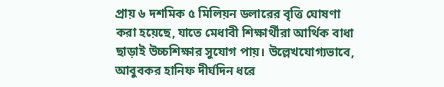প্রায় ৬ দশমিক ৫ মিলিয়ন ডলারের বৃত্তি ঘোষণা করা হয়েছে, যাতে মেধাবী শিক্ষার্থীরা আর্থিক বাধা ছাড়াই উচ্চশিক্ষার সুযোগ পায়। উল্লেখযোগ্যভাবে, আবুবকর হানিফ দীর্ঘদিন ধরে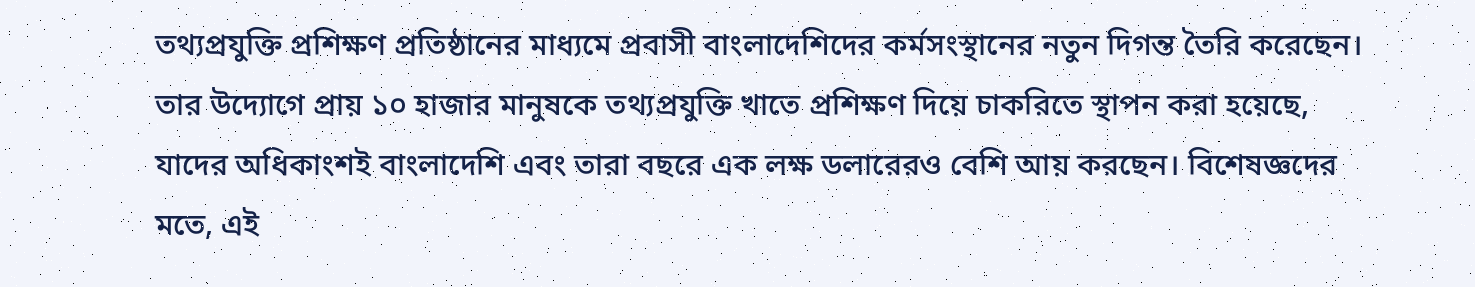তথ্যপ্রযুক্তি প্রশিক্ষণ প্রতিষ্ঠানের মাধ্যমে প্রবাসী বাংলাদেশিদের কর্মসংস্থানের নতুন দিগন্ত তৈরি করেছেন। তার উদ্যোগে প্রায় ১০ হাজার মানুষকে তথ্যপ্রযুক্তি খাতে প্রশিক্ষণ দিয়ে চাকরিতে স্থাপন করা হয়েছে, যাদের অধিকাংশই বাংলাদেশি এবং তারা বছরে এক লক্ষ ডলারেরও বেশি আয় করছেন। বিশেষজ্ঞদের মতে, এই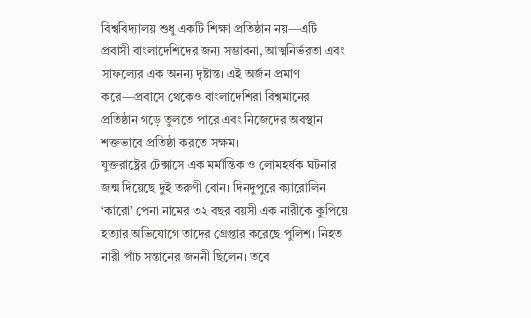বিশ্ববিদ্যালয় শুধু একটি শিক্ষা প্রতিষ্ঠান নয়—এটি প্রবাসী বাংলাদেশিদের জন্য সম্ভাবনা, আত্মনির্ভরতা এবং সাফল্যের এক অনন্য দৃষ্টান্ত। এই অর্জন প্রমাণ করে—প্রবাসে থেকেও বাংলাদেশিরা বিশ্বমানের প্রতিষ্ঠান গড়ে তুলতে পারে এবং নিজেদের অবস্থান শক্তভাবে প্রতিষ্ঠা করতে সক্ষম।
যুক্তরাষ্ট্রের টেক্সাসে এক মর্মান্তিক ও লোমহর্ষক ঘটনার জন্ম দিয়েছে দুই তরুণী বোন। দিনদুপুরে ক্যারোলিন ‘কারো’ পেনা নামের ৩২ বছর বয়সী এক নারীকে কুপিয়ে হত্যার অভিযোগে তাদের গ্রেপ্তার করেছে পুলিশ। নিহত নারী পাঁচ সন্তানের জননী ছিলেন। তবে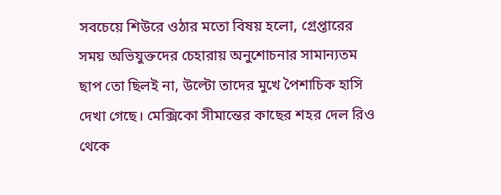সবচেয়ে শিউরে ওঠার মতো বিষয় হলো, গ্রেপ্তারের সময় অভিযুক্তদের চেহারায় অনুশোচনার সামান্যতম ছাপ তো ছিলই না, উল্টো তাদের মুখে পৈশাচিক হাসি দেখা গেছে। মেক্সিকো সীমান্তের কাছের শহর দেল রিও থেকে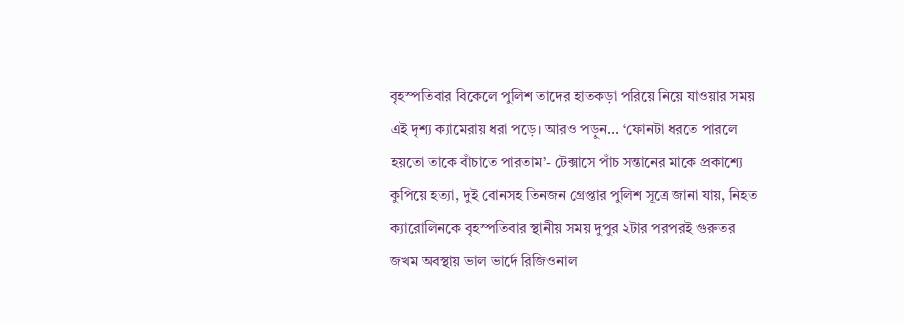বৃহস্পতিবার বিকেলে পুলিশ তাদের হাতকড়া পরিয়ে নিয়ে যাওয়ার সময় এই দৃশ্য ক্যামেরায় ধরা পড়ে। আরও পড়ুন... ‘ফোনটা ধরতে পারলে হয়তো তাকে বাঁচাতে পারতাম’- টেক্সাসে পাঁচ সন্তানের মাকে প্রকাশ্যে কুপিয়ে হত্যা, দুই বোনসহ তিনজন গ্রেপ্তার পুলিশ সূত্রে জানা যায়, নিহত ক্যারোলিনকে বৃহস্পতিবার স্থানীয় সময় দুপুর ২টার পরপরই গুরুতর জখম অবস্থায় ভাল ভার্দে রিজিওনাল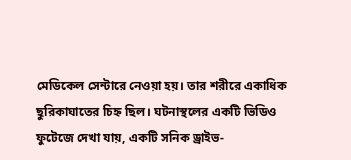মেডিকেল সেন্টারে নেওয়া হয়। তার শরীরে একাধিক ছুরিকাঘাতের চিহ্ন ছিল। ঘটনাস্থলের একটি ভিডিও ফুটেজে দেখা যায়, একটি সনিক ড্রাইভ-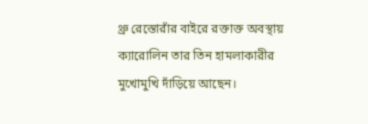থ্রু রেস্তোরাঁর বাইরে রক্তাক্ত অবস্থায় ক্যারোলিন তার তিন হামলাকারীর মুখোমুখি দাঁড়িয়ে আছেন।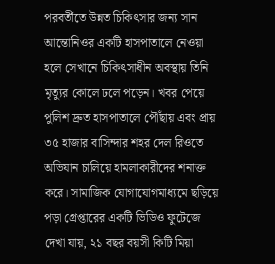পরবর্তীতে উন্নত চিকিৎসার জন্য সান আন্তোনিওর একটি হাসপাতালে নেওয়া হলে সেখানে চিকিৎসাধীন অবস্থায় তিনি মৃত্যুর কোলে ঢলে পড়েন। খবর পেয়ে পুলিশ দ্রুত হাসপাতালে পৌঁছায় এবং প্রায় ৩৫ হাজার বাসিন্দার শহর দেল রিওতে অভিযান চালিয়ে হামলাকারীদের শনাক্ত করে। সামাজিক যোগাযোগমাধ্যমে ছড়িয়ে পড়া গ্রেপ্তারের একটি ভিডিও ফুটেজে দেখা যায়, ২১ বছর বয়সী কিটি মিয়া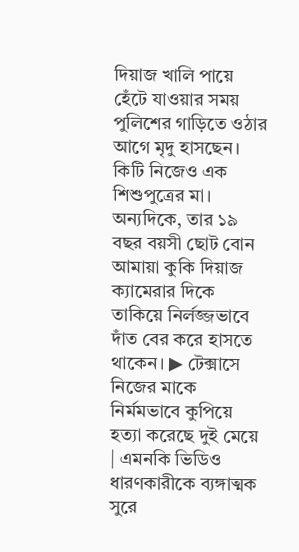দিয়াজ খালি পায়ে হেঁটে যাওয়ার সময় পুলিশের গাড়িতে ওঠার আগে মৃদু হাসছেন। কিটি নিজেও এক শিশুপুত্রের মা। অন্যদিকে, তার ১৯ বছর বয়সী ছোট বোন আমায়া কুকি দিয়াজ ক্যামেরার দিকে তাকিয়ে নির্লজ্জভাবে দাঁত বের করে হাসতে থাকেন। ▶ টেক্সাসে নিজের মাকে নির্মমভাবে কুপিয়ে হত্যা করেছে দুই মেয়ে | এমনকি ভিডিও ধারণকারীকে ব্যঙ্গাত্মক সুরে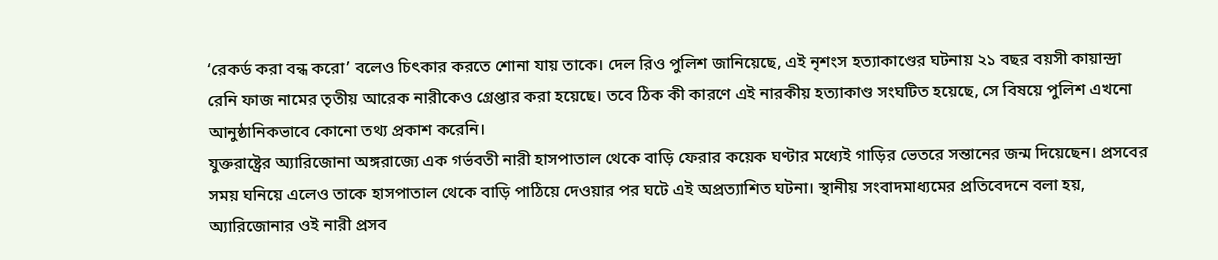‘রেকর্ড করা বন্ধ করো’ বলেও চিৎকার করতে শোনা যায় তাকে। দেল রিও পুলিশ জানিয়েছে, এই নৃশংস হত্যাকাণ্ডের ঘটনায় ২১ বছর বয়সী কায়ান্দ্রা রেনি ফাজ নামের তৃতীয় আরেক নারীকেও গ্রেপ্তার করা হয়েছে। তবে ঠিক কী কারণে এই নারকীয় হত্যাকাণ্ড সংঘটিত হয়েছে, সে বিষয়ে পুলিশ এখনো আনুষ্ঠানিকভাবে কোনো তথ্য প্রকাশ করেনি।
যুক্তরাষ্ট্রের অ্যারিজোনা অঙ্গরাজ্যে এক গর্ভবতী নারী হাসপাতাল থেকে বাড়ি ফেরার কয়েক ঘণ্টার মধ্যেই গাড়ির ভেতরে সন্তানের জন্ম দিয়েছেন। প্রসবের সময় ঘনিয়ে এলেও তাকে হাসপাতাল থেকে বাড়ি পাঠিয়ে দেওয়ার পর ঘটে এই অপ্রত্যাশিত ঘটনা। স্থানীয় সংবাদমাধ্যমের প্রতিবেদনে বলা হয়, অ্যারিজোনার ওই নারী প্রসব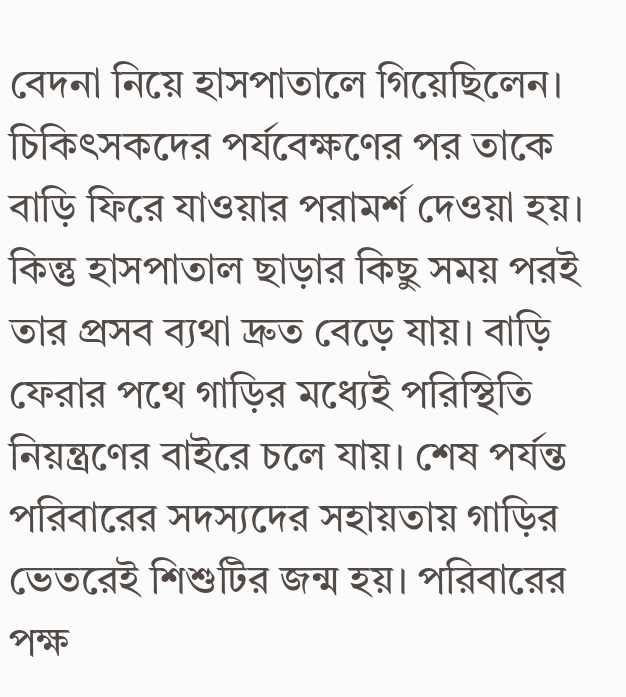বেদনা নিয়ে হাসপাতালে গিয়েছিলেন। চিকিৎসকদের পর্যবেক্ষণের পর তাকে বাড়ি ফিরে যাওয়ার পরামর্শ দেওয়া হয়। কিন্তু হাসপাতাল ছাড়ার কিছু সময় পরই তার প্রসব ব্যথা দ্রুত বেড়ে যায়। বাড়ি ফেরার পথে গাড়ির মধ্যেই পরিস্থিতি নিয়ন্ত্রণের বাইরে চলে যায়। শেষ পর্যন্ত পরিবারের সদস্যদের সহায়তায় গাড়ির ভেতরেই শিশুটির জন্ম হয়। পরিবারের পক্ষ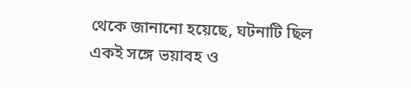থেকে জানানো হয়েছে, ঘটনাটি ছিল একই সঙ্গে ভয়াবহ ও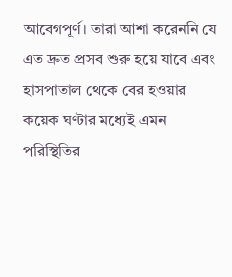আবেগপূর্ণ। তারা আশা করেননি যে এত দ্রুত প্রসব শুরু হয়ে যাবে এবং হাসপাতাল থেকে বের হওয়ার কয়েক ঘণ্টার মধ্যেই এমন পরিস্থিতির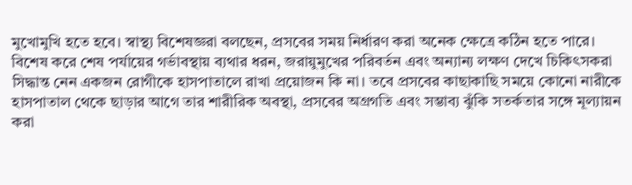মুখোমুখি হতে হবে। স্বাস্থ্য বিশেষজ্ঞরা বলছেন, প্রসবের সময় নির্ধারণ করা অনেক ক্ষেত্রে কঠিন হতে পারে। বিশেষ করে শেষ পর্যায়ের গর্ভাবস্থায় ব্যথার ধরন, জরায়ুমুখের পরিবর্তন এবং অন্যান্য লক্ষণ দেখে চিকিৎসকরা সিদ্ধান্ত নেন একজন রোগীকে হাসপাতালে রাখা প্রয়োজন কি না। তবে প্রসবের কাছাকাছি সময়ে কোনো নারীকে হাসপাতাল থেকে ছাড়ার আগে তার শারীরিক অবস্থা, প্রসবের অগ্রগতি এবং সম্ভাব্য ঝুঁকি সতর্কতার সঙ্গে মূল্যায়ন করা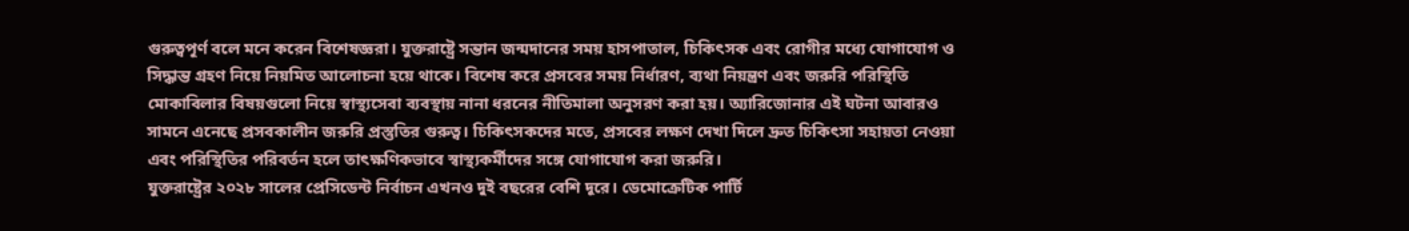গুরুত্বপূর্ণ বলে মনে করেন বিশেষজ্ঞরা। যুক্তরাষ্ট্রে সন্তান জন্মদানের সময় হাসপাতাল, চিকিৎসক এবং রোগীর মধ্যে যোগাযোগ ও সিদ্ধান্ত গ্রহণ নিয়ে নিয়মিত আলোচনা হয়ে থাকে। বিশেষ করে প্রসবের সময় নির্ধারণ, ব্যথা নিয়ন্ত্রণ এবং জরুরি পরিস্থিতি মোকাবিলার বিষয়গুলো নিয়ে স্বাস্থ্যসেবা ব্যবস্থায় নানা ধরনের নীতিমালা অনুসরণ করা হয়। অ্যারিজোনার এই ঘটনা আবারও সামনে এনেছে প্রসবকালীন জরুরি প্রস্তুতির গুরুত্ব। চিকিৎসকদের মতে, প্রসবের লক্ষণ দেখা দিলে দ্রুত চিকিৎসা সহায়তা নেওয়া এবং পরিস্থিতির পরিবর্তন হলে তাৎক্ষণিকভাবে স্বাস্থ্যকর্মীদের সঙ্গে যোগাযোগ করা জরুরি।
যুক্তরাষ্ট্রের ২০২৮ সালের প্রেসিডেন্ট নির্বাচন এখনও দুই বছরের বেশি দূরে। ডেমোক্রেটিক পার্টি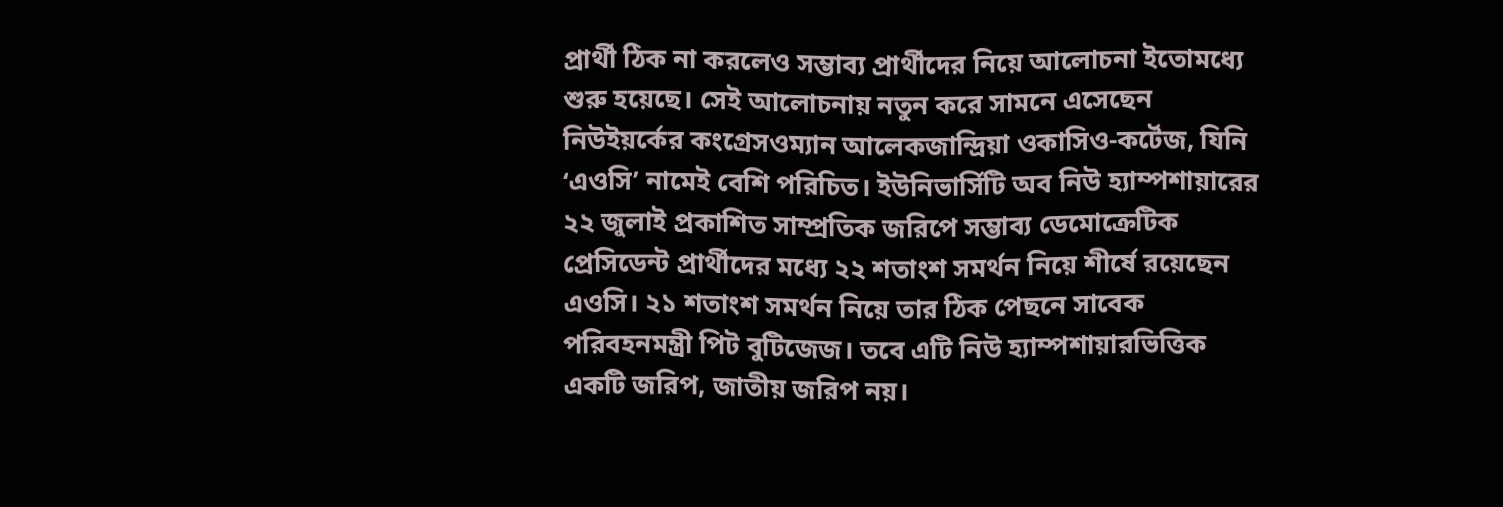প্রার্থী ঠিক না করলেও সম্ভাব্য প্রার্থীদের নিয়ে আলোচনা ইতোমধ্যে শুরু হয়েছে। সেই আলোচনায় নতুন করে সামনে এসেছেন নিউইয়র্কের কংগ্রেসওম্যান আলেকজান্দ্রিয়া ওকাসিও-কর্টেজ, যিনি ‘এওসি’ নামেই বেশি পরিচিত। ইউনিভার্সিটি অব নিউ হ্যাম্পশায়ারের ২২ জুলাই প্রকাশিত সাম্প্রতিক জরিপে সম্ভাব্য ডেমোক্রেটিক প্রেসিডেন্ট প্রার্থীদের মধ্যে ২২ শতাংশ সমর্থন নিয়ে শীর্ষে রয়েছেন এওসি। ২১ শতাংশ সমর্থন নিয়ে তার ঠিক পেছনে সাবেক পরিবহনমন্ত্রী পিট বুটিজেজ। তবে এটি নিউ হ্যাম্পশায়ারভিত্তিক একটি জরিপ, জাতীয় জরিপ নয়।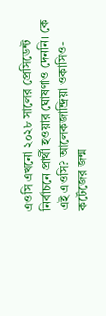এওসি এখনো ২০২৮ সালের প্রেসিডেন্ট নির্বাচনে প্রার্থী হওয়ার ঘোষণাও দেননি। কে এই এওসি? আলেকজান্দ্রিয়া ওকাসিও-কর্টেজের জন্ম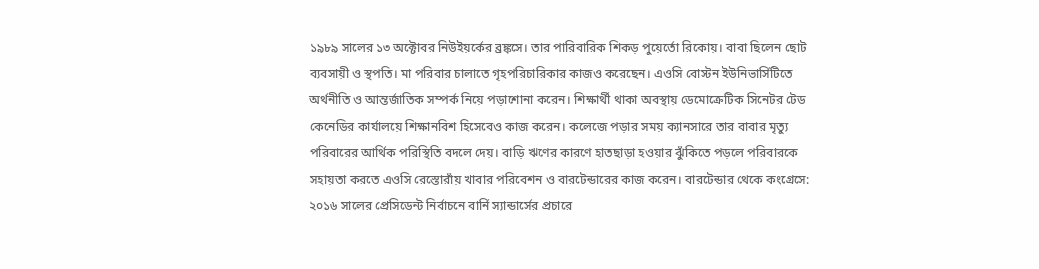১৯৮৯ সালের ১৩ অক্টোবর নিউইয়র্কের ব্রঙ্কসে। তার পারিবারিক শিকড় পুয়ের্তো রিকোয়। বাবা ছিলেন ছোট ব্যবসায়ী ও স্থপতি। মা পরিবার চালাতে গৃহপরিচারিকার কাজও করেছেন। এওসি বোস্টন ইউনিভার্সিটিতে অর্থনীতি ও আন্তর্জাতিক সম্পর্ক নিয়ে পড়াশোনা করেন। শিক্ষার্থী থাকা অবস্থায় ডেমোক্রেটিক সিনেটর টেড কেনেডির কার্যালয়ে শিক্ষানবিশ হিসেবেও কাজ করেন। কলেজে পড়ার সময় ক্যানসারে তার বাবার মৃত্যু পরিবারের আর্থিক পরিস্থিতি বদলে দেয়। বাড়ি ঋণের কারণে হাতছাড়া হওয়ার ঝুঁকিতে পড়লে পরিবারকে সহায়তা করতে এওসি রেস্তোরাঁয় খাবার পরিবেশন ও বারটেন্ডারের কাজ করেন। বারটেন্ডার থেকে কংগ্রেসে: ২০১৬ সালের প্রেসিডেন্ট নির্বাচনে বার্নি স্যান্ডার্সের প্রচারে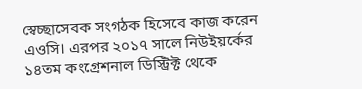স্বেচ্ছাসেবক সংগঠক হিসেবে কাজ করেন এওসি। এরপর ২০১৭ সালে নিউইয়র্কের ১৪তম কংগ্রেশনাল ডিস্ট্রিক্ট থেকে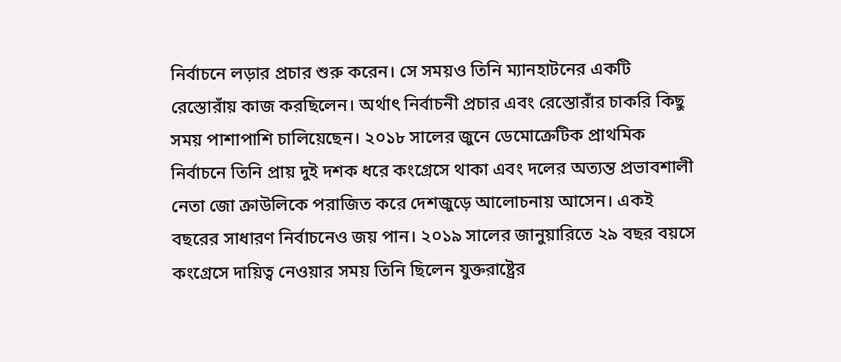নির্বাচনে লড়ার প্রচার শুরু করেন। সে সময়ও তিনি ম্যানহাটনের একটি রেস্তোরাঁয় কাজ করছিলেন। অর্থাৎ নির্বাচনী প্রচার এবং রেস্তোরাঁর চাকরি কিছু সময় পাশাপাশি চালিয়েছেন। ২০১৮ সালের জুনে ডেমোক্রেটিক প্রাথমিক নির্বাচনে তিনি প্রায় দুই দশক ধরে কংগ্রেসে থাকা এবং দলের অত্যন্ত প্রভাবশালী নেতা জো ক্রাউলিকে পরাজিত করে দেশজুড়ে আলোচনায় আসেন। একই বছরের সাধারণ নির্বাচনেও জয় পান। ২০১৯ সালের জানুয়ারিতে ২৯ বছর বয়সে কংগ্রেসে দায়িত্ব নেওয়ার সময় তিনি ছিলেন যুক্তরাষ্ট্রের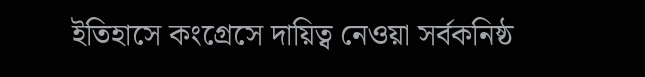ইতিহাসে কংগ্রেসে দায়িত্ব নেওয়া সর্বকনিষ্ঠ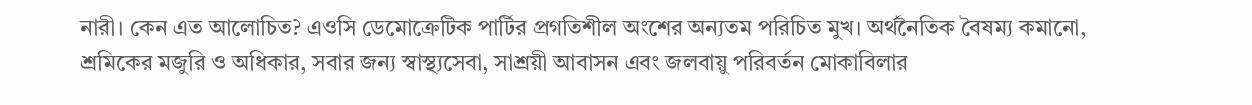নারী। কেন এত আলোচিত? এওসি ডেমোক্রেটিক পার্টির প্রগতিশীল অংশের অন্যতম পরিচিত মুখ। অর্থনৈতিক বৈষম্য কমানো, শ্রমিকের মজুরি ও অধিকার, সবার জন্য স্বাস্থ্যসেবা, সাশ্রয়ী আবাসন এবং জলবায়ু পরিবর্তন মোকাবিলার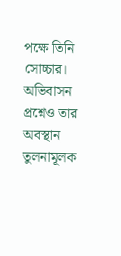পক্ষে তিনি সোচ্চার। অভিবাসন প্রশ্নেও তার অবস্থান তুলনামূলক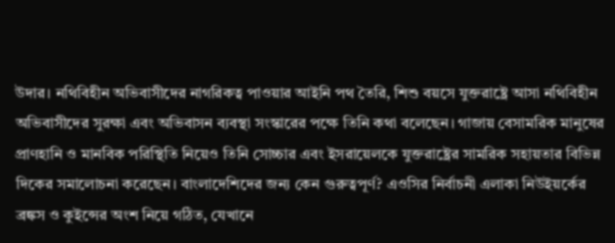উদার। নথিবিহীন অভিবাসীদের নাগরিকত্ব পাওয়ার আইনি পথ তৈরি, শিশু বয়সে যুক্তরাষ্ট্রে আসা নথিবিহীন অভিবাসীদের সুরক্ষা এবং অভিবাসন ব্যবস্থা সংস্কারের পক্ষে তিনি কথা বলেছেন। গাজায় বেসামরিক মানুষের প্রাণহানি ও মানবিক পরিস্থিতি নিয়েও তিনি সোচ্চার এবং ইসরায়েলকে যুক্তরাষ্ট্রের সামরিক সহায়তার বিভিন্ন দিকের সমালোচনা করেছেন। বাংলাদেশিদের জন্য কেন গুরুত্বপূর্ণ? এওসির নির্বাচনী এলাকা নিউইয়র্কের ব্রঙ্কস ও কুইন্সের অংশ নিয়ে গঠিত, যেখানে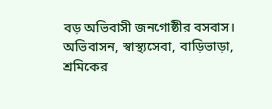বড় অভিবাসী জনগোষ্ঠীর বসবাস। অভিবাসন, স্বাস্থ্যসেবা, বাড়িভাড়া, শ্রমিকের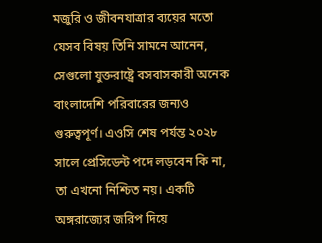মজুরি ও জীবনযাত্রার ব্যয়ের মতো যেসব বিষয় তিনি সামনে আনেন, সেগুলো যুক্তরাষ্ট্রে বসবাসকারী অনেক বাংলাদেশি পরিবারের জন্যও গুরুত্বপূর্ণ। এওসি শেষ পর্যন্ত ২০২৮ সালে প্রেসিডেন্ট পদে লড়বেন কি না, তা এখনো নিশ্চিত নয়। একটি অঙ্গরাজ্যের জরিপ দিয়ে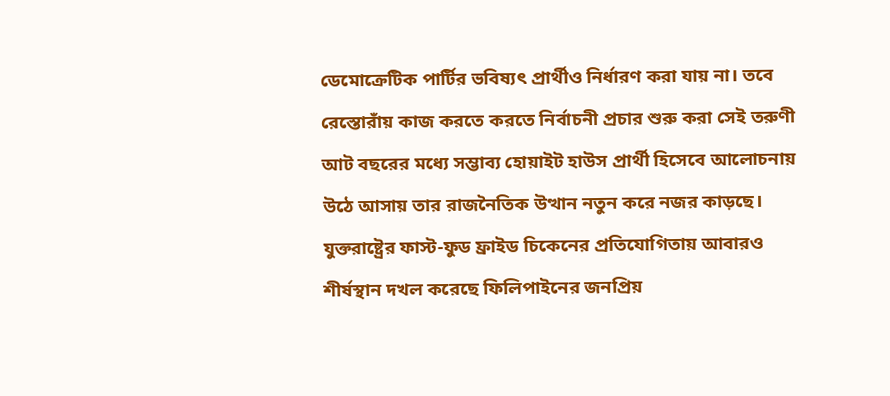ডেমোক্রেটিক পার্টির ভবিষ্যৎ প্রার্থীও নির্ধারণ করা যায় না। তবে রেস্তোরাঁয় কাজ করতে করতে নির্বাচনী প্রচার শুরু করা সেই তরুণী আট বছরের মধ্যে সম্ভাব্য হোয়াইট হাউস প্রার্থী হিসেবে আলোচনায় উঠে আসায় তার রাজনৈতিক উত্থান নতুন করে নজর কাড়ছে।
যুক্তরাষ্ট্রের ফাস্ট-ফুড ফ্রাইড চিকেনের প্রতিযোগিতায় আবারও শীর্ষস্থান দখল করেছে ফিলিপাইনের জনপ্রিয়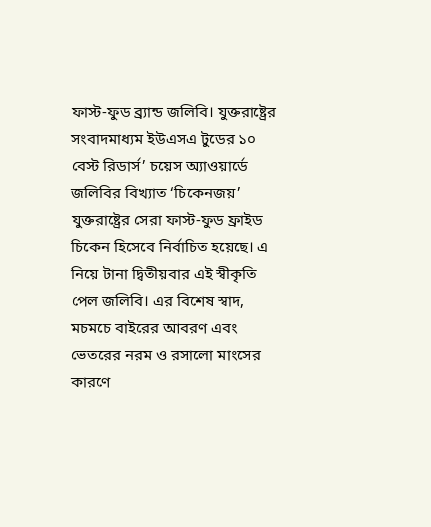ফাস্ট-ফুড ব্র্যান্ড জলিবি। যুক্তরাষ্ট্রের সংবাদমাধ্যম ইউএসএ টুডের ১০ বেস্ট রিডার্স’ চয়েস অ্যাওয়ার্ডে জলিবির বিখ্যাত ‘চিকেনজয়’ যুক্তরাষ্ট্রের সেরা ফাস্ট-ফুড ফ্রাইড চিকেন হিসেবে নির্বাচিত হয়েছে। এ নিয়ে টানা দ্বিতীয়বার এই স্বীকৃতি পেল জলিবি। এর বিশেষ স্বাদ, মচমচে বাইরের আবরণ এবং ভেতরের নরম ও রসালো মাংসের কারণে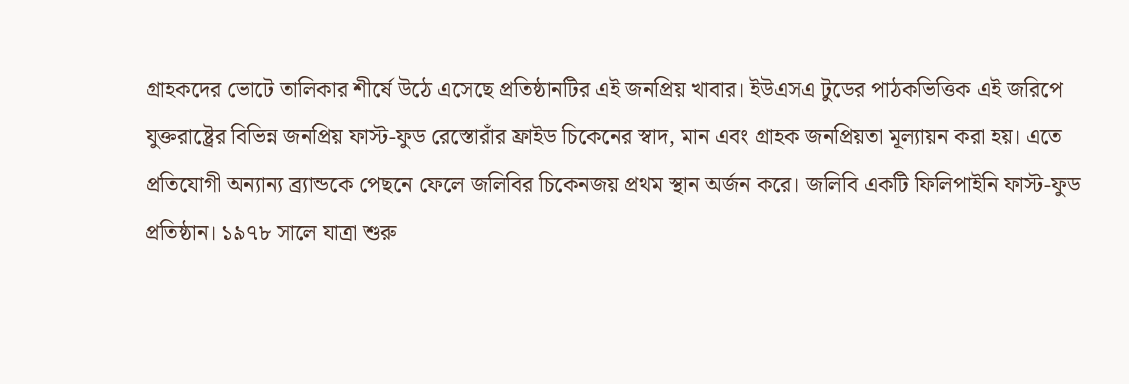গ্রাহকদের ভোটে তালিকার শীর্ষে উঠে এসেছে প্রতিষ্ঠানটির এই জনপ্রিয় খাবার। ইউএসএ টুডের পাঠকভিত্তিক এই জরিপে যুক্তরাষ্ট্রের বিভিন্ন জনপ্রিয় ফাস্ট-ফুড রেস্তোরাঁর ফ্রাইড চিকেনের স্বাদ, মান এবং গ্রাহক জনপ্রিয়তা মূল্যায়ন করা হয়। এতে প্রতিযোগী অন্যান্য ব্র্যান্ডকে পেছনে ফেলে জলিবির চিকেনজয় প্রথম স্থান অর্জন করে। জলিবি একটি ফিলিপাইনি ফাস্ট-ফুড প্রতিষ্ঠান। ১৯৭৮ সালে যাত্রা শুরু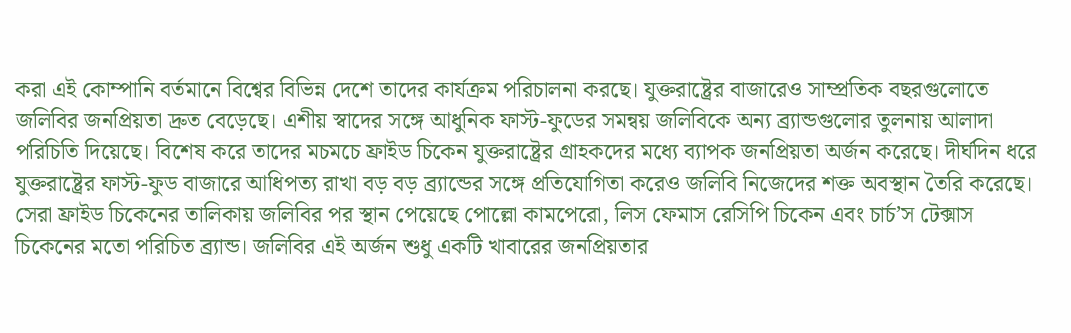করা এই কোম্পানি বর্তমানে বিশ্বের বিভিন্ন দেশে তাদের কার্যক্রম পরিচালনা করছে। যুক্তরাষ্ট্রের বাজারেও সাম্প্রতিক বছরগুলোতে জলিবির জনপ্রিয়তা দ্রুত বেড়েছে। এশীয় স্বাদের সঙ্গে আধুনিক ফাস্ট-ফুডের সমন্বয় জলিবিকে অন্য ব্র্যান্ডগুলোর তুলনায় আলাদা পরিচিতি দিয়েছে। বিশেষ করে তাদের মচমচে ফ্রাইড চিকেন যুক্তরাষ্ট্রের গ্রাহকদের মধ্যে ব্যাপক জনপ্রিয়তা অর্জন করেছে। দীর্ঘদিন ধরে যুক্তরাষ্ট্রের ফাস্ট-ফুড বাজারে আধিপত্য রাখা বড় বড় ব্র্যান্ডের সঙ্গে প্রতিযোগিতা করেও জলিবি নিজেদের শক্ত অবস্থান তৈরি করেছে। সেরা ফ্রাইড চিকেনের তালিকায় জলিবির পর স্থান পেয়েছে পোল্লো কামপেরো, লিস ফেমাস রেসিপি চিকেন এবং চার্চ’স টেক্সাস চিকেনের মতো পরিচিত ব্র্যান্ড। জলিবির এই অর্জন শুধু একটি খাবারের জনপ্রিয়তার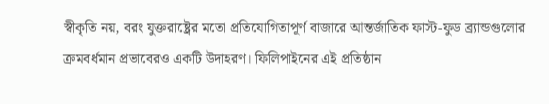স্বীকৃতি নয়, বরং যুক্তরাষ্ট্রের মতো প্রতিযোগিতাপূর্ণ বাজারে আন্তর্জাতিক ফাস্ট-ফুড ব্র্যান্ডগুলোর ক্রমবর্ধমান প্রভাবেরও একটি উদাহরণ। ফিলিপাইনের এই প্রতিষ্ঠান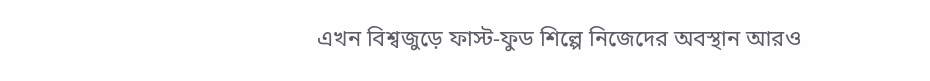এখন বিশ্বজুড়ে ফাস্ট-ফুড শিল্পে নিজেদের অবস্থান আরও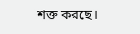শক্ত করছে।